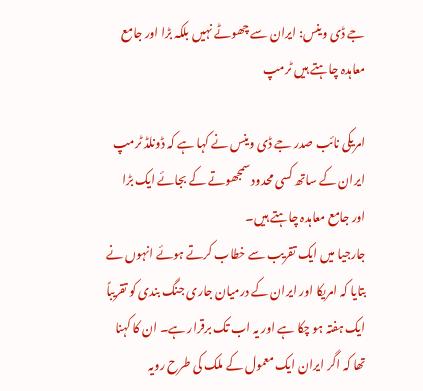جے ڈی وینس: ایران سے چھوٹے نہیں بلکہ بڑا اور جامع معاہدہ چاہتے ہیں ٹرمپ

امریکی نائب صدر جے ڈی وینس نے کہا ہے کہ ڈونلڈ ٹرمپ ایران کے ساتھ کسی محدود سمجھوتے کے بجائے ایک بڑا اور جامع معاہدہ چاہتے ہیں۔
جارجیا میں ایک تقریب سے خطاب کرتے ہوئے انہوں نے بتایا کہ امریکا اور ایران کے درمیان جاری جنگ بندی کو تقریباً ایک ہفتہ ہو چکا ہے اور یہ اب تک برقرار ہے۔ ان کا کہنا تھا کہ اگر ایران ایک معمول کے ملک کی طرح رویہ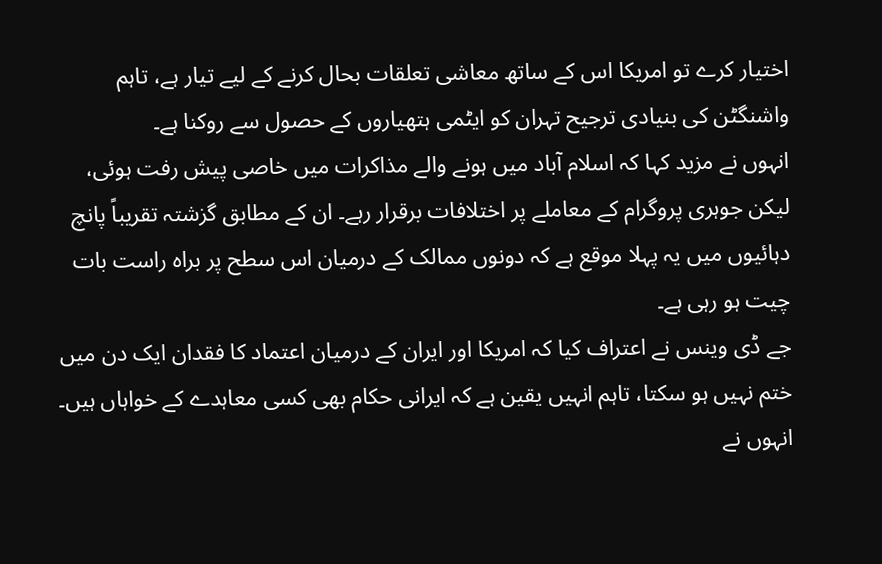اختیار کرے تو امریکا اس کے ساتھ معاشی تعلقات بحال کرنے کے لیے تیار ہے، تاہم واشنگٹن کی بنیادی ترجیح تہران کو ایٹمی ہتھیاروں کے حصول سے روکنا ہے۔
انہوں نے مزید کہا کہ اسلام آباد میں ہونے والے مذاکرات میں خاصی پیش رفت ہوئی، لیکن جوہری پروگرام کے معاملے پر اختلافات برقرار رہے۔ ان کے مطابق گزشتہ تقریباً پانچ دہائیوں میں یہ پہلا موقع ہے کہ دونوں ممالک کے درمیان اس سطح پر براہ راست بات چیت ہو رہی ہے۔
جے ڈی وینس نے اعتراف کیا کہ امریکا اور ایران کے درمیان اعتماد کا فقدان ایک دن میں ختم نہیں ہو سکتا، تاہم انہیں یقین ہے کہ ایرانی حکام بھی کسی معاہدے کے خواہاں ہیں۔ انہوں نے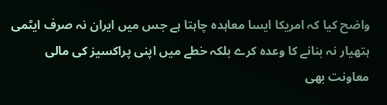واضح کیا کہ امریکا ایسا معاہدہ چاہتا ہے جس میں ایران نہ صرف ایٹمی ہتھیار نہ بنانے کا وعدہ کرے بلکہ خطے میں اپنی پراکسیز کی مالی معاونت بھی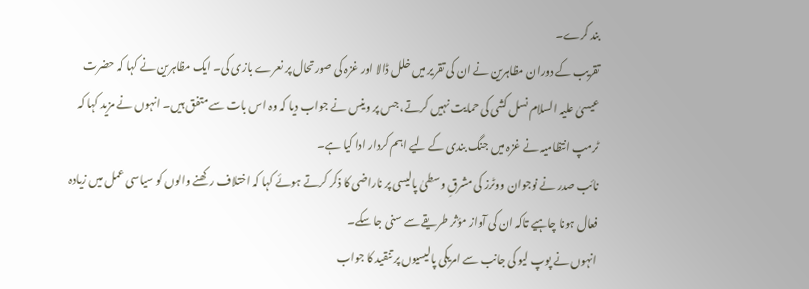بند کرے۔
تقریب کے دوران مظاہرین نے ان کی تقریر میں خلل ڈالا اور غزہ کی صورتحال پر نعرے بازی کی۔ ایک مظاہرین نے کہا کہ حضرت عیسیٰ علیہ السلام نسل کشی کی حمایت نہیں کرتے، جس پر وینس نے جواب دیا کہ وہ اس بات سے متفق ہیں۔ انہوں نے مزید کہا کہ ٹرمپ انتظامیہ نے غزہ میں جنگ بندی کے لیے اہم کردار ادا کیا ہے۔
نائب صدر نے نوجوان ووٹرز کی مشرقِ وسطیٰ پالیسی پر ناراضی کا ذکر کرتے ہوئے کہا کہ اختلاف رکھنے والوں کو سیاسی عمل میں زیادہ فعال ہونا چاہیے تاکہ ان کی آواز مؤثر طریقے سے سنی جا سکے۔
انہوں نے پوپ لیو کی جانب سے امریکی پالیسیوں پر تنقید کا جواب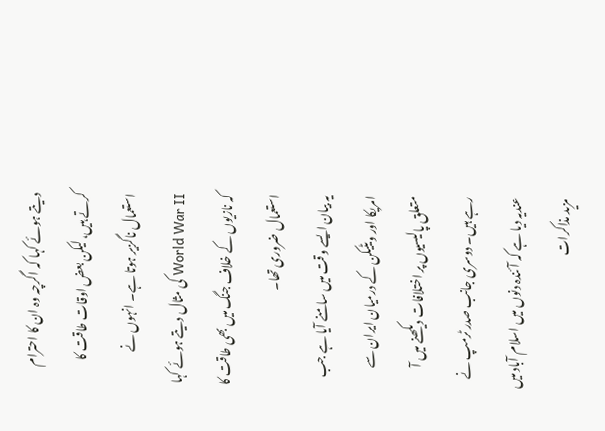دیتے ہوئے کہا کہ اگرچہ وہ ان کا احترام کرتے ہیں، لیکن بعض اوقات طاقت کا استعمال ناگزیر ہوتا ہے۔ انہوں نے World War II کی مثال دیتے ہوئے کہا کہ نازیوں کے خلاف جنگ میں بھی طاقت کا استعمال ضروری تھا۔
یہ بیان ایسے وقت میں سامنے آیا ہے جب امریکا اور ویٹیکن کے درمیان ایران سے متعلق پالیسیوں پر اختلافات دیکھنے میں آ رہے ہیں۔ دوسری جانب صدر ٹرمپ نے عندیہ دیا ہے کہ آئندہ دنوں میں اسلام آباد میں مزید مذاکرات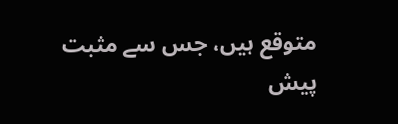متوقع ہیں، جس سے مثبت پیش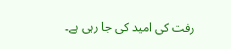رفت کی امید کی جا رہی ہے۔